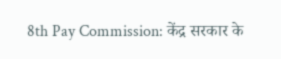8th Pay Commission: केंद्र सरकार के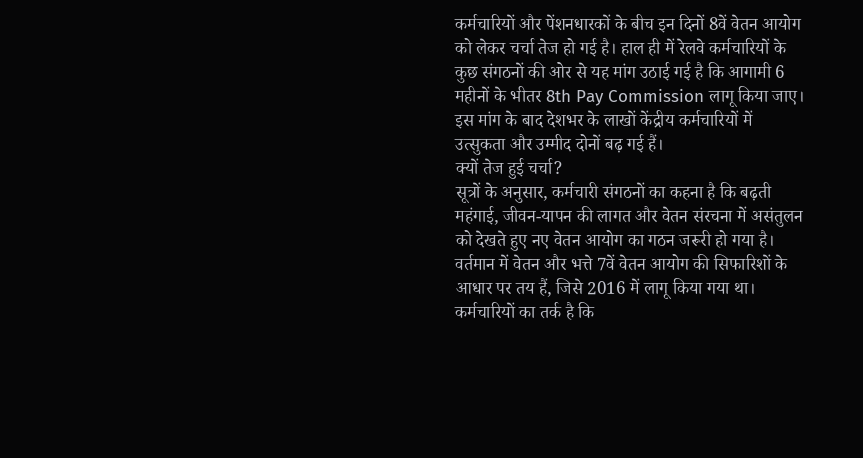कर्मचारियों और पेंशनधारकों के बीच इन दिनों 8वें वेतन आयोग को लेकर चर्चा तेज हो गई है। हाल ही में रेलवे कर्मचारियों के कुछ संगठनों की ओर से यह मांग उठाई गई है कि आगामी 6 महीनों के भीतर 8th Pay Commission लागू किया जाए। इस मांग के बाद देशभर के लाखों केंद्रीय कर्मचारियों में उत्सुकता और उम्मीद दोनों बढ़ गई हैं।
क्यों तेज हुई चर्चा?
सूत्रों के अनुसार, कर्मचारी संगठनों का कहना है कि बढ़ती महंगाई, जीवन-यापन की लागत और वेतन संरचना में असंतुलन को देखते हुए नए वेतन आयोग का गठन जरूरी हो गया है। वर्तमान में वेतन और भत्ते 7वें वेतन आयोग की सिफारिशों के आधार पर तय हैं, जिसे 2016 में लागू किया गया था। कर्मचारियों का तर्क है कि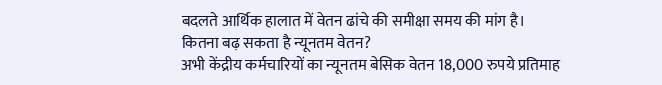बदलते आर्थिक हालात में वेतन ढांचे की समीक्षा समय की मांग है।
कितना बढ़ सकता है न्यूनतम वेतन?
अभी केंद्रीय कर्मचारियों का न्यूनतम बेसिक वेतन 18,000 रुपये प्रतिमाह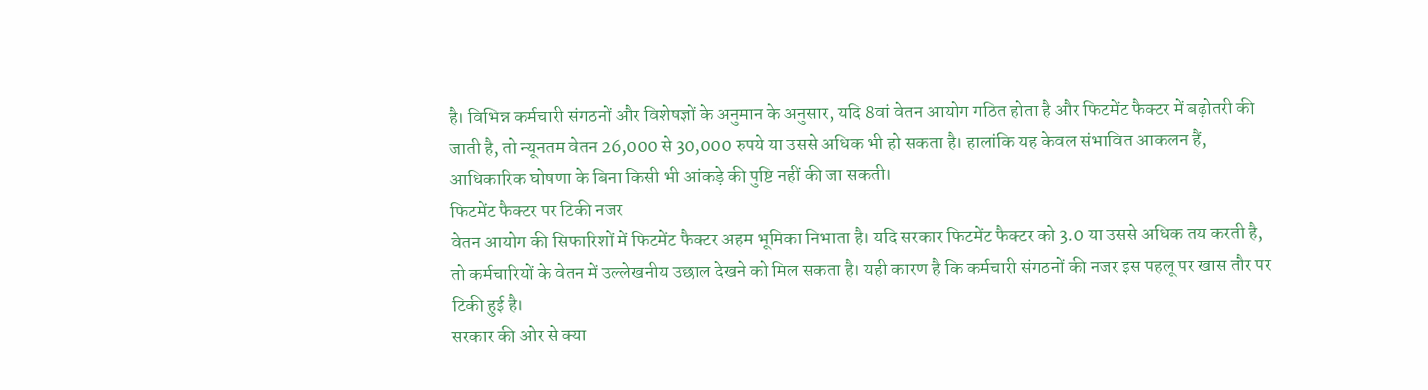है। विभिन्न कर्मचारी संगठनों और विशेषज्ञों के अनुमान के अनुसार, यदि 8वां वेतन आयोग गठित होता है और फिटमेंट फैक्टर में बढ़ोतरी की जाती है, तो न्यूनतम वेतन 26,000 से 30,000 रुपये या उससे अधिक भी हो सकता है। हालांकि यह केवल संभावित आकलन हैं, आधिकारिक घोषणा के बिना किसी भी आंकड़े की पुष्टि नहीं की जा सकती।
फिटमेंट फैक्टर पर टिकी नजर
वेतन आयोग की सिफारिशों में फिटमेंट फैक्टर अहम भूमिका निभाता है। यदि सरकार फिटमेंट फैक्टर को 3.0 या उससे अधिक तय करती है, तो कर्मचारियों के वेतन में उल्लेखनीय उछाल देखने को मिल सकता है। यही कारण है कि कर्मचारी संगठनों की नजर इस पहलू पर खास तौर पर टिकी हुई है।
सरकार की ओर से क्या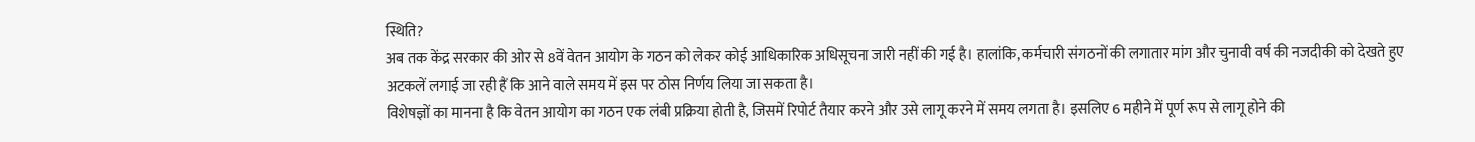स्थिति?
अब तक केंद्र सरकार की ओर से 8वें वेतन आयोग के गठन को लेकर कोई आधिकारिक अधिसूचना जारी नहीं की गई है। हालांकि, कर्मचारी संगठनों की लगातार मांग और चुनावी वर्ष की नजदीकी को देखते हुए अटकलें लगाई जा रही हैं कि आने वाले समय में इस पर ठोस निर्णय लिया जा सकता है।
विशेषज्ञों का मानना है कि वेतन आयोग का गठन एक लंबी प्रक्रिया होती है, जिसमें रिपोर्ट तैयार करने और उसे लागू करने में समय लगता है। इसलिए 6 महीने में पूर्ण रूप से लागू होने की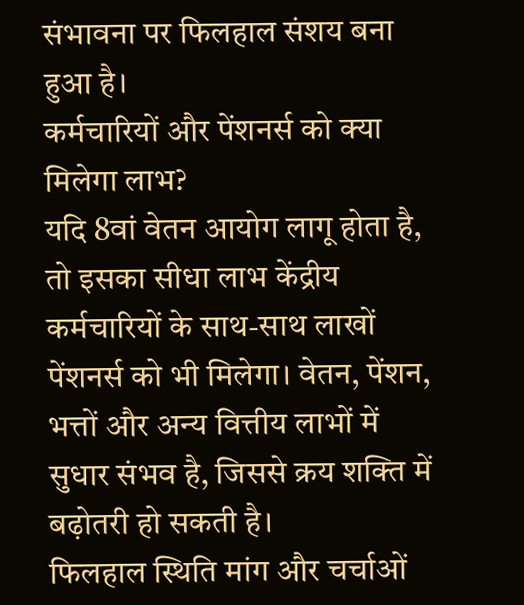संभावना पर फिलहाल संशय बना हुआ है।
कर्मचारियों और पेंशनर्स को क्या मिलेगा लाभ?
यदि 8वां वेतन आयोग लागू होता है, तो इसका सीधा लाभ केंद्रीय कर्मचारियों के साथ-साथ लाखों पेंशनर्स को भी मिलेगा। वेतन, पेंशन, भत्तों और अन्य वित्तीय लाभों में सुधार संभव है, जिससे क्रय शक्ति में बढ़ोतरी हो सकती है।
फिलहाल स्थिति मांग और चर्चाओं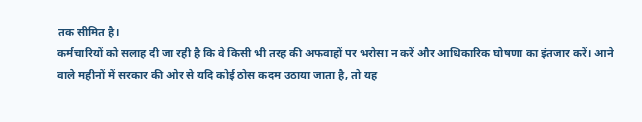तक सीमित है।
कर्मचारियों को सलाह दी जा रही है कि वे किसी भी तरह की अफवाहों पर भरोसा न करें और आधिकारिक घोषणा का इंतजार करें। आने वाले महीनों में सरकार की ओर से यदि कोई ठोस कदम उठाया जाता है, तो यह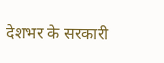देशभर के सरकारी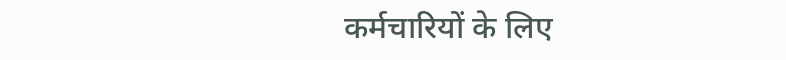कर्मचारियों के लिए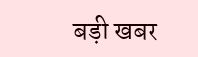बड़ी खबर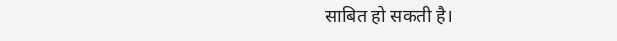साबित हो सकती है।